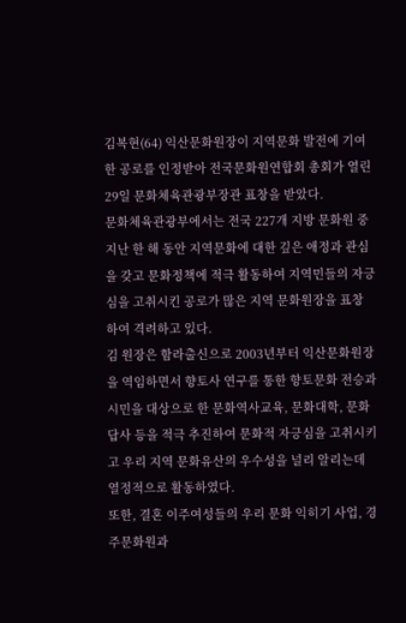김복현(64) 익산문화원장이 지역문화 발전에 기여한 공로를 인정받아 전국문화원연합회 총회가 열린 29일 문화체육관광부장관 표창을 받았다.
문화체육관광부에서는 전국 227개 지방 문화원 중 지난 한 해 동안 지역문화에 대한 깊은 애정과 관심을 갖고 문화정책에 적극 활동하여 지역민들의 자긍심을 고취시킨 공로가 많은 지역 문화원장을 표창 하여 격려하고 있다.
김 원장은 함라출신으로 2003년부터 익산문화원장을 역임하면서 향토사 연구를 통한 향토문화 전승과 시민을 대상으로 한 문화역사교육, 문화대학, 문화답사 등을 적극 추진하여 문화적 자긍심을 고취시키고 우리 지역 문화유산의 우수성을 널리 알리는데 열정적으로 활동하였다.
또한, 결혼 이주여성들의 우리 문화 익히기 사업, 경주문화원과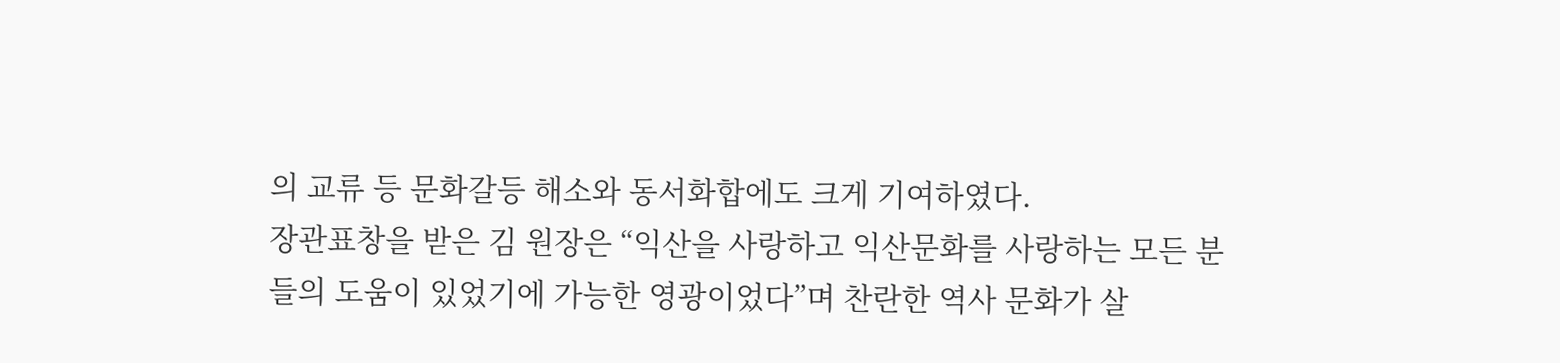의 교류 등 문화갈등 해소와 동서화합에도 크게 기여하였다.
장관표창을 받은 김 원장은 “익산을 사랑하고 익산문화를 사랑하는 모든 분들의 도움이 있었기에 가능한 영광이었다”며 찬란한 역사 문화가 살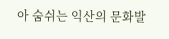아 숨쉬는 익산의 문화발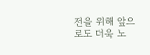전을 위해 앞으로도 더욱 노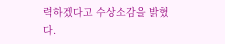력하겠다고 수상소감을 밝혔다.